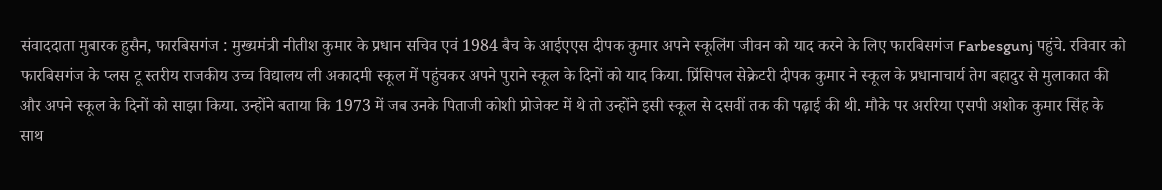संवाददाता मुबारक हुसैन, फारबिसगंज : मुख्यमंत्री नीतीश कुमार के प्रधान सचिव एवं 1984 बैच के आईएएस दीपक कुमार अपने स्कूलिंग जीवन को याद करने के लिए फारबिसगंज Farbesgunj पहुंचे. रविवार को फारबिसगंज के प्लस टू स्तरीय राजकीय उच्च विद्यालय ली अकादमी स्कूल में पहुंचकर अपने पुराने स्कूल के दिनों को याद किया. प्रिंसिपल सेक्रेटरी दीपक कुमार ने स्कूल के प्रधानाचार्य तेग बहादुर से मुलाकात की और अपने स्कूल के दिनों को साझा किया. उन्होंने बताया कि 1973 में जब उनके पिताजी कोशी प्रोजेक्ट में थे तो उन्होंने इसी स्कूल से दसवीं तक की पढ़ाई की थी. मौके पर अररिया एसपी अशोक कुमार सिंह के साथ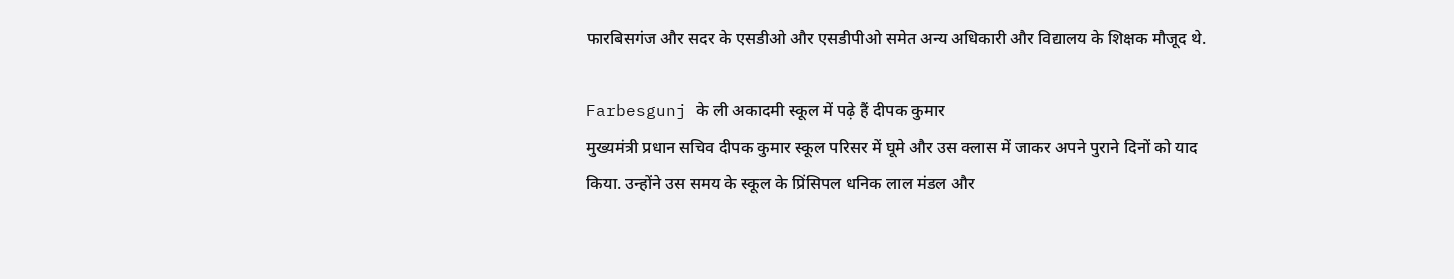फारबिसगंज और सदर के एसडीओ और एसडीपीओ समेत अन्य अधिकारी और विद्यालय के शिक्षक मौजूद थे.

Farbesgunj के ली अकादमी स्कूल में पढ़े हैं दीपक कुमार
मुख्यमंत्री प्रधान सचिव दीपक कुमार स्कूल परिसर में घूमे और उस क्लास में जाकर अपने पुराने दिनों को याद किया. उन्होंने उस समय के स्कूल के प्रिंसिपल धनिक लाल मंडल और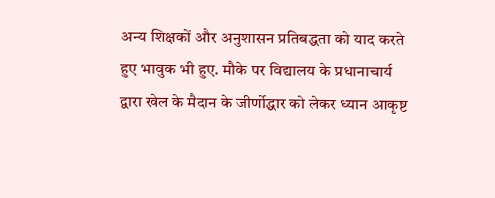अन्य शिक्षकों और अनुशासन प्रतिबद्धता को याद करते हुए भावुक भी हुए. मौके पर विद्यालय के प्रधानाचार्य द्वारा खेल के मैदान के जीर्णोद्धार को लेकर ध्यान आकृष्ट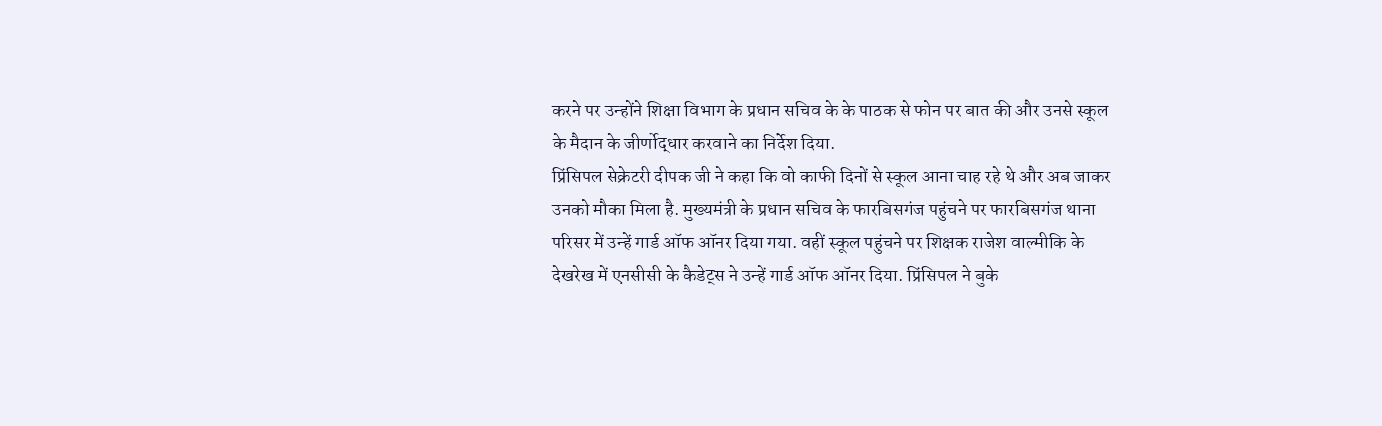करने पर उन्होंने शिक्षा विभाग के प्रधान सचिव के के पाठक से फोन पर बात की और उनसे स्कूल के मैदान के जीर्णोद्धार करवाने का निर्देश दिया.
प्रिंसिपल सेक्रेटरी दीपक जी ने कहा कि वो काफी दिनों से स्कूल आना चाह रहे थे और अब जाकर उनको मौका मिला है. मुख्यमंत्री के प्रधान सचिव के फारबिसगंज पहुंचने पर फारबिसगंज थाना परिसर में उन्हें गार्ड ऑफ ऑनर दिया गया. वहीं स्कूल पहुंचने पर शिक्षक राजेश वाल्मीकि के देखरेख में एनसीसी के कैडेट्स ने उन्हें गार्ड ऑफ ऑनर दिया. प्रिंसिपल ने बुके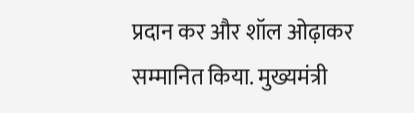प्रदान कर और शॉल ओढ़ाकर सम्मानित किया. मुख्यमंत्री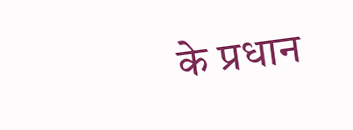के प्रधान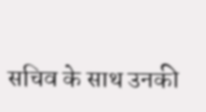सचिव के साथ उनकी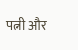पत्नी और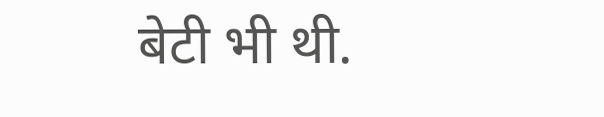बेटी भी थी.